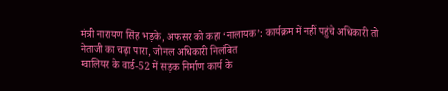मंत्री नारायण सिंह भड़के, अफसर को कहा ‘नालायक’: कार्यक्रम में नहीं पहुंचे अधिकारी तो नेताजी का चढ़ा पारा, जोनल अधिकारी निलंबित
ग्वालियर के वार्ड-52 में सड़क निर्माण कार्य के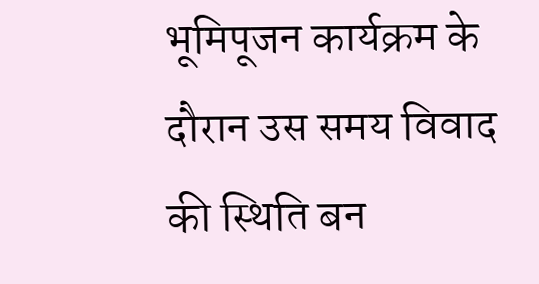भूमिपूजन कार्यक्रम के दौरान उस समय विवाद की स्थिति बन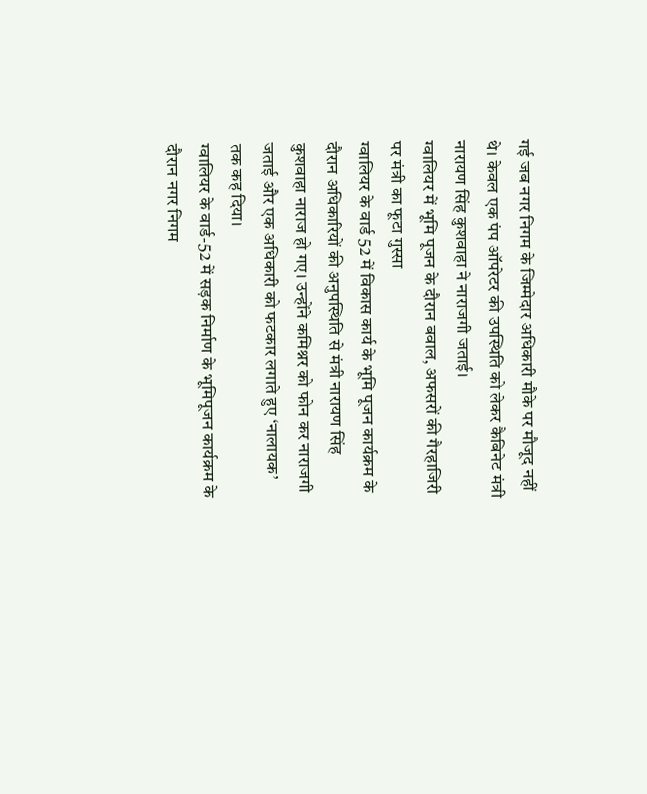गई जब नगर निगम के जिम्मेदार अधिकारी मौके पर मौजूद नहीं थे। केवल एक पंप ऑपरेटर की उपस्थिति को लेकर कैबिनेट मंत्री नारायण सिंह कुशवाहा ने नाराजगी जताई।
ग्वालियर में भूमि पूजन के दौरान बवाल, अफसरों की गैरहाजिरी पर मंत्री का फूटा गुस्सा
ग्वालियर के वार्ड 52 में विकास कार्य के भूमि पूजन कार्यक्रम के दौरान अधिकारियों की अनुपस्थिति से मंत्री नारायण सिंह कुशवाहा नाराज हो गए। उन्होंने कमिश्नर को फोन कर नाराजगी जताई और एक अधिकारी को फटकार लगाते हुए ‘नालायक’ तक कह दिया।
ग्वालियर के वार्ड-52 में सड़क निर्माण के भूमिपूजन कार्यक्रम के दौरान नगर निगम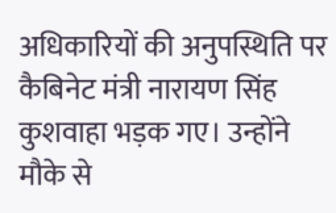अधिकारियों की अनुपस्थिति पर कैबिनेट मंत्री नारायण सिंह कुशवाहा भड़क गए। उन्होंने मौके से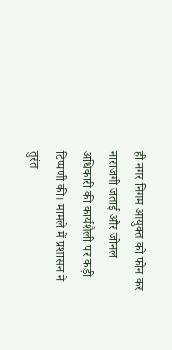ही नगर निगम आयुक्त को फोन कर नाराजगी जताई और जोनल अधिकारी की कार्यशैली पर कड़ी टिप्पणी की। मामले में प्रशासन ने तुरंत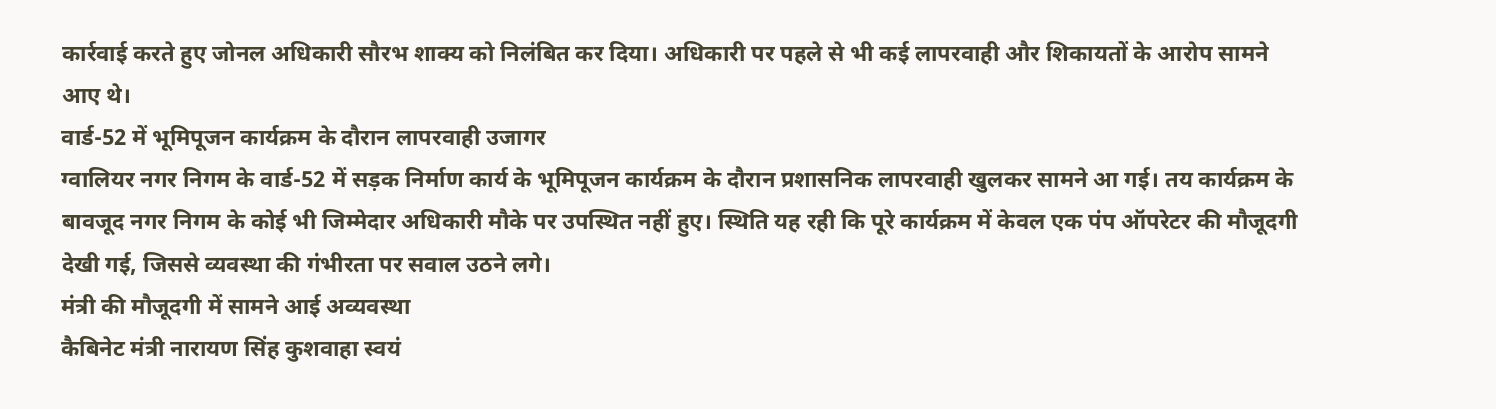कार्रवाई करते हुए जोनल अधिकारी सौरभ शाक्य को निलंबित कर दिया। अधिकारी पर पहले से भी कई लापरवाही और शिकायतों के आरोप सामने आए थे।
वार्ड-52 में भूमिपूजन कार्यक्रम के दौरान लापरवाही उजागर
ग्वालियर नगर निगम के वार्ड-52 में सड़क निर्माण कार्य के भूमिपूजन कार्यक्रम के दौरान प्रशासनिक लापरवाही खुलकर सामने आ गई। तय कार्यक्रम के बावजूद नगर निगम के कोई भी जिम्मेदार अधिकारी मौके पर उपस्थित नहीं हुए। स्थिति यह रही कि पूरे कार्यक्रम में केवल एक पंप ऑपरेटर की मौजूदगी देखी गई, जिससे व्यवस्था की गंभीरता पर सवाल उठने लगे।
मंत्री की मौजूदगी में सामने आई अव्यवस्था
कैबिनेट मंत्री नारायण सिंह कुशवाहा स्वयं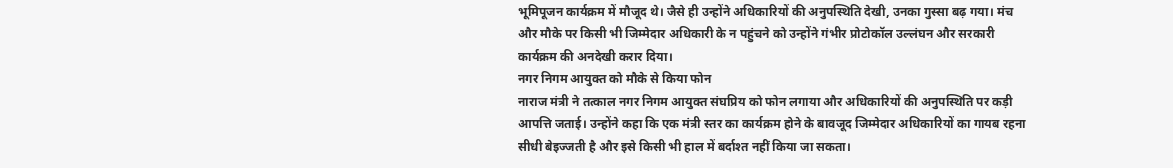भूमिपूजन कार्यक्रम में मौजूद थे। जैसे ही उन्होंने अधिकारियों की अनुपस्थिति देखी, उनका गुस्सा बढ़ गया। मंच और मौके पर किसी भी जिम्मेदार अधिकारी के न पहुंचने को उन्होंने गंभीर प्रोटोकॉल उल्लंघन और सरकारी कार्यक्रम की अनदेखी करार दिया।
नगर निगम आयुक्त को मौके से किया फोन
नाराज मंत्री ने तत्काल नगर निगम आयुक्त संघप्रिय को फोन लगाया और अधिकारियों की अनुपस्थिति पर कड़ी आपत्ति जताई। उन्होंने कहा कि एक मंत्री स्तर का कार्यक्रम होने के बावजूद जिम्मेदार अधिकारियों का गायब रहना सीधी बेइज्जती है और इसे किसी भी हाल में बर्दाश्त नहीं किया जा सकता।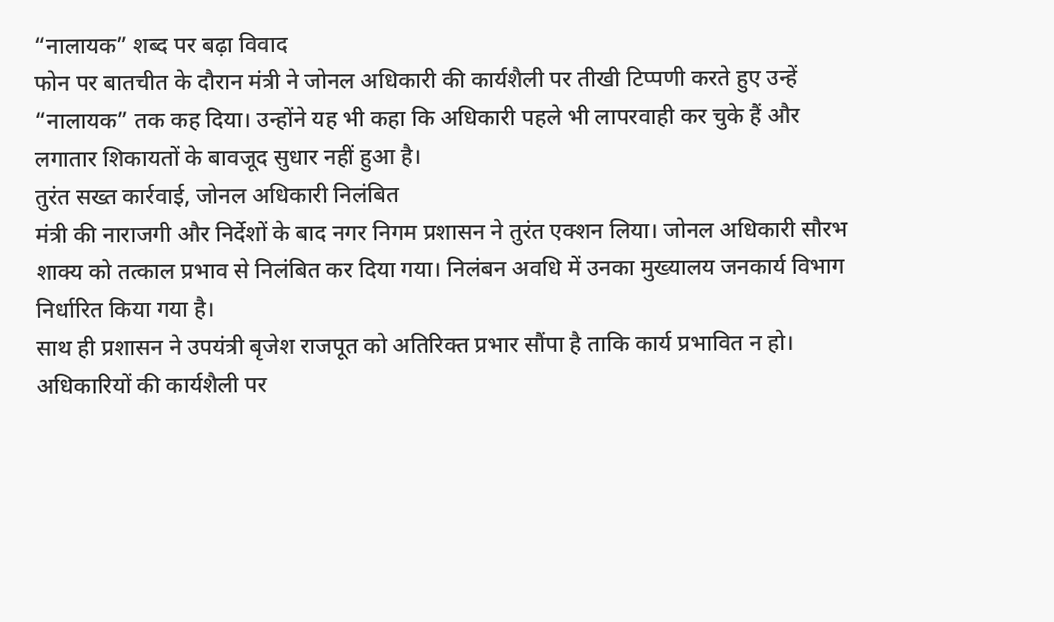“नालायक” शब्द पर बढ़ा विवाद
फोन पर बातचीत के दौरान मंत्री ने जोनल अधिकारी की कार्यशैली पर तीखी टिप्पणी करते हुए उन्हें “नालायक” तक कह दिया। उन्होंने यह भी कहा कि अधिकारी पहले भी लापरवाही कर चुके हैं और लगातार शिकायतों के बावजूद सुधार नहीं हुआ है।
तुरंत सख्त कार्रवाई, जोनल अधिकारी निलंबित
मंत्री की नाराजगी और निर्देशों के बाद नगर निगम प्रशासन ने तुरंत एक्शन लिया। जोनल अधिकारी सौरभ शाक्य को तत्काल प्रभाव से निलंबित कर दिया गया। निलंबन अवधि में उनका मुख्यालय जनकार्य विभाग निर्धारित किया गया है।
साथ ही प्रशासन ने उपयंत्री बृजेश राजपूत को अतिरिक्त प्रभार सौंपा है ताकि कार्य प्रभावित न हो।
अधिकारियों की कार्यशैली पर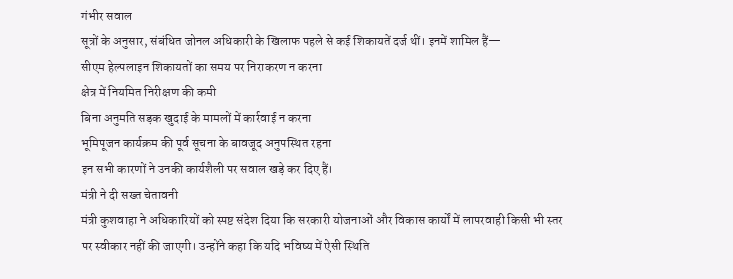गंभीर सवाल
सूत्रों के अनुसार, संबंधित जोनल अधिकारी के खिलाफ पहले से कई शिकायतें दर्ज थीं। इनमें शामिल हैं—
सीएम हेल्पलाइन शिकायतों का समय पर निराकरण न करना
क्षेत्र में नियमित निरीक्षण की कमी
बिना अनुमति सड़क खुदाई के मामलों में कार्रवाई न करना
भूमिपूजन कार्यक्रम की पूर्व सूचना के बावजूद अनुपस्थित रहना
इन सभी कारणों ने उनकी कार्यशैली पर सवाल खड़े कर दिए हैं।
मंत्री ने दी सख्त चेतावनी
मंत्री कुशवाहा ने अधिकारियों को स्पष्ट संदेश दिया कि सरकारी योजनाओं और विकास कार्यों में लापरवाही किसी भी स्तर पर स्वीकार नहीं की जाएगी। उन्होंने कहा कि यदि भविष्य में ऐसी स्थिति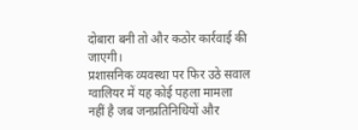दोबारा बनी तो और कठोर कार्रवाई की जाएगी।
प्रशासनिक व्यवस्था पर फिर उठे सवाल
ग्वालियर में यह कोई पहला मामला नहीं है जब जनप्रतिनिधियों और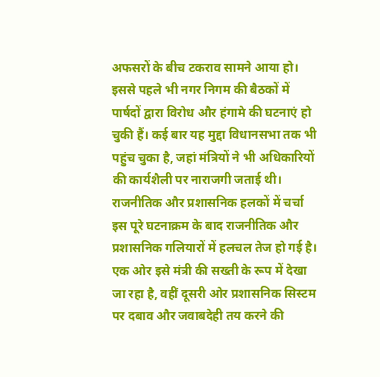अफसरों के बीच टकराव सामने आया हो। इससे पहले भी नगर निगम की बैठकों में पार्षदों द्वारा विरोध और हंगामे की घटनाएं हो चुकी हैं। कई बार यह मुद्दा विधानसभा तक भी पहुंच चुका है, जहां मंत्रियों ने भी अधिकारियों की कार्यशैली पर नाराजगी जताई थी।
राजनीतिक और प्रशासनिक हलकों में चर्चा
इस पूरे घटनाक्रम के बाद राजनीतिक और प्रशासनिक गलियारों में हलचल तेज हो गई है। एक ओर इसे मंत्री की सख्ती के रूप में देखा जा रहा है, वहीं दूसरी ओर प्रशासनिक सिस्टम पर दबाव और जवाबदेही तय करने की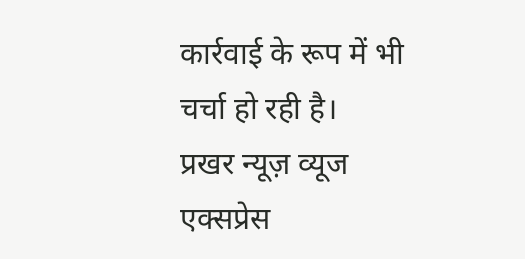कार्रवाई के रूप में भी चर्चा हो रही है।
प्रखर न्यूज़ व्यूज एक्सप्रेस